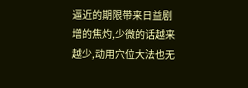逼近的期限带来日益剧增的焦灼,少微的话越来越少,动用穴位大法也无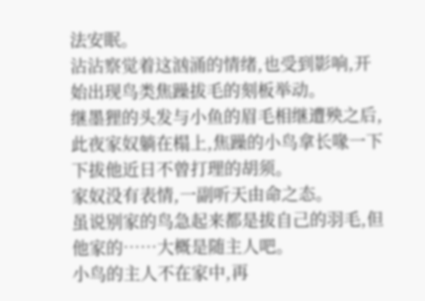法安眠。
沾沾察觉着这汹涌的情绪,也受到影响,开始出现鸟类焦躁拔毛的刻板举动。
继墨狸的头发与小鱼的眉毛相继遭殃之后,此夜家奴躺在榻上,焦躁的小鸟拿长喙一下下拔他近日不曾打理的胡须。
家奴没有表情,一副听天由命之态。
虽说别家的鸟急起来都是拔自己的羽毛,但他家的……大概是随主人吧。
小鸟的主人不在家中,再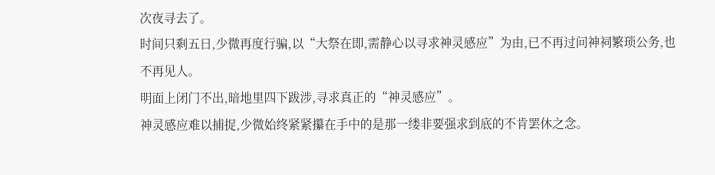次夜寻去了。
时间只剩五日,少微再度行骗,以“大祭在即,需静心以寻求神灵感应”为由,已不再过问神祠繁琐公务,也不再见人。
明面上闭门不出,暗地里四下跋涉,寻求真正的“神灵感应”。
神灵感应难以捕捉,少微始终紧紧攥在手中的是那一缕非要强求到底的不肯罢休之念。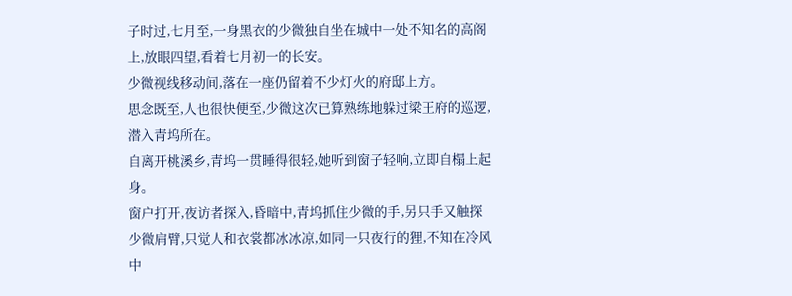子时过,七月至,一身黑衣的少微独自坐在城中一处不知名的高阁上,放眼四望,看着七月初一的长安。
少微视线移动间,落在一座仍留着不少灯火的府邸上方。
思念既至,人也很快便至,少微这次已算熟练地躲过梁王府的巡逻,潜入青坞所在。
自离开桃溪乡,青坞一贯睡得很轻,她听到窗子轻响,立即自榻上起身。
窗户打开,夜访者探入,昏暗中,青坞抓住少微的手,另只手又触探少微肩臂,只觉人和衣裳都冰冰凉,如同一只夜行的狸,不知在冷风中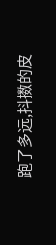跑了多远,抖擞的皮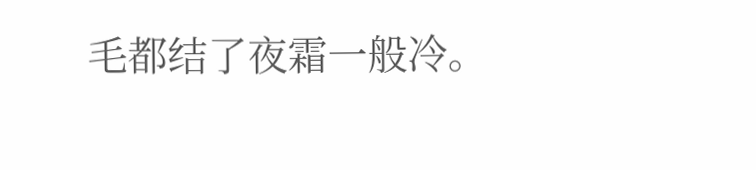毛都结了夜霜一般冷。